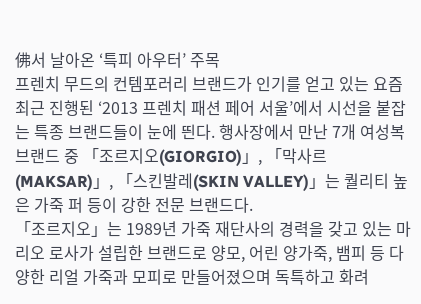佛서 날아온 ‘특피 아우터’ 주목
프렌치 무드의 컨템포러리 브랜드가 인기를 얻고 있는 요즘 최근 진행된 ‘2013 프렌치 패션 페어 서울’에서 시선을 붙잡는 특종 브랜드들이 눈에 띈다. 행사장에서 만난 7개 여성복 브랜드 중 「조르지오(GIORGIO)」, 「막사르(MAKSAR)」, 「스킨발레(SKIN VALLEY)」는 퀄리티 높은 가죽 퍼 등이 강한 전문 브랜드다.
「조르지오」는 1989년 가죽 재단사의 경력을 갖고 있는 마리오 로사가 설립한 브랜드로 양모, 어린 양가죽, 뱀피 등 다양한 리얼 가죽과 모피로 만들어졌으며 독특하고 화려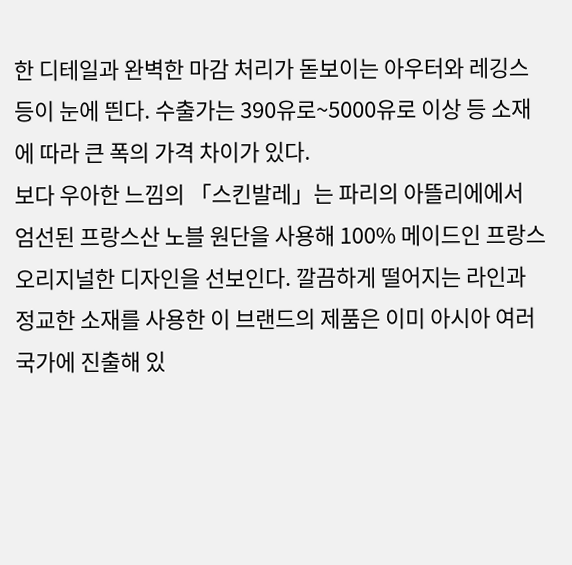한 디테일과 완벽한 마감 처리가 돋보이는 아우터와 레깅스 등이 눈에 띈다. 수출가는 390유로~5000유로 이상 등 소재에 따라 큰 폭의 가격 차이가 있다.
보다 우아한 느낌의 「스킨발레」는 파리의 아뜰리에에서 엄선된 프랑스산 노블 원단을 사용해 100% 메이드인 프랑스 오리지널한 디자인을 선보인다. 깔끔하게 떨어지는 라인과 정교한 소재를 사용한 이 브랜드의 제품은 이미 아시아 여러 국가에 진출해 있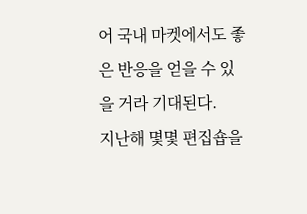어 국내 마켓에서도 좋은 반응을 얻을 수 있을 거라 기대된다.
지난해 몇몇 편집숍을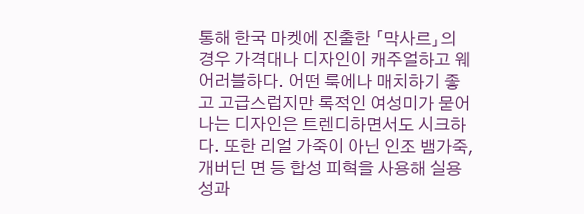통해 한국 마켓에 진출한 「막사르」의 경우 가격대나 디자인이 캐주얼하고 웨어러블하다. 어떤 룩에나 매치하기 좋고 고급스럽지만 록적인 여성미가 묻어나는 디자인은 트렌디하면서도 시크하다. 또한 리얼 가죽이 아닌 인조 뱀가죽, 개버딘 면 등 합성 피혁을 사용해 실용성과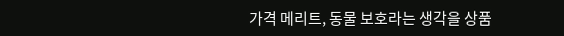가격 메리트, 동물 보호라는 생각을 상품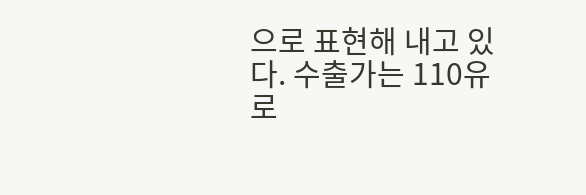으로 표현해 내고 있다. 수출가는 110유로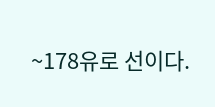~178유로 선이다.